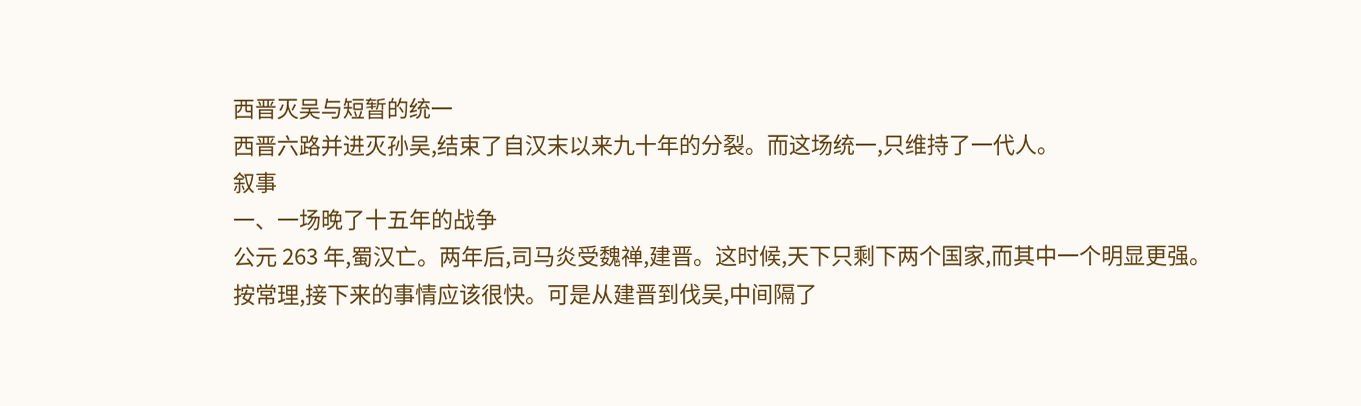西晋灭吴与短暂的统一
西晋六路并进灭孙吴,结束了自汉末以来九十年的分裂。而这场统一,只维持了一代人。
叙事
一、一场晚了十五年的战争
公元 263 年,蜀汉亡。两年后,司马炎受魏禅,建晋。这时候,天下只剩下两个国家,而其中一个明显更强。
按常理,接下来的事情应该很快。可是从建晋到伐吴,中间隔了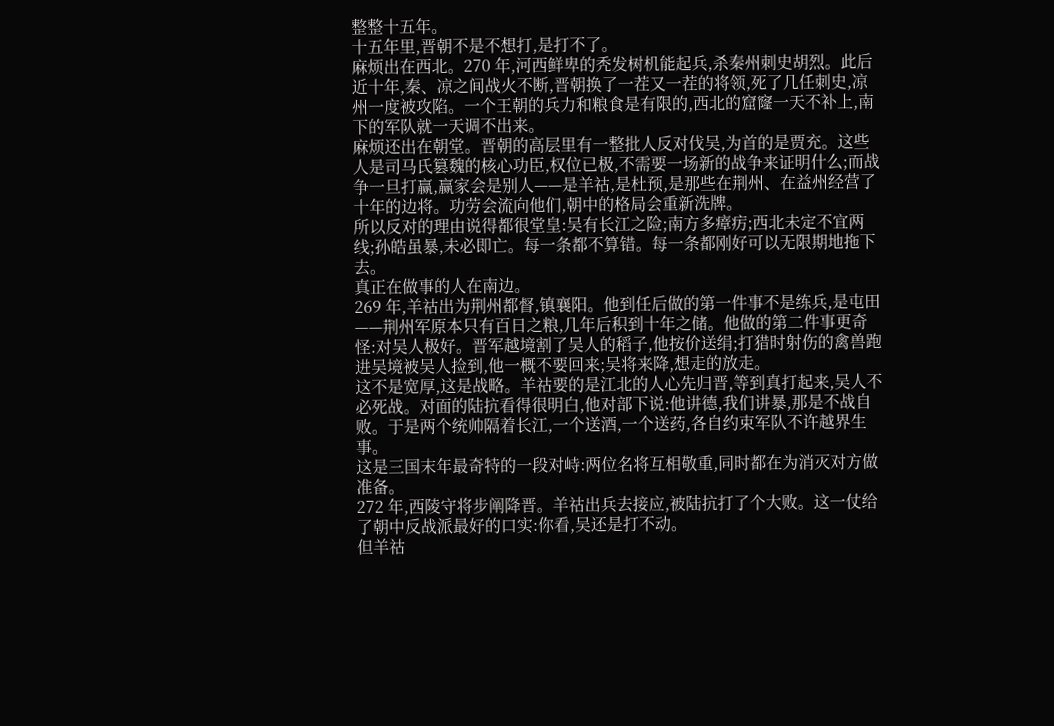整整十五年。
十五年里,晋朝不是不想打,是打不了。
麻烦出在西北。270 年,河西鲜卑的秃发树机能起兵,杀秦州刺史胡烈。此后近十年,秦、凉之间战火不断,晋朝换了一茬又一茬的将领,死了几任刺史,凉州一度被攻陷。一个王朝的兵力和粮食是有限的,西北的窟窿一天不补上,南下的军队就一天调不出来。
麻烦还出在朝堂。晋朝的高层里有一整批人反对伐吴,为首的是贾充。这些人是司马氏篡魏的核心功臣,权位已极,不需要一场新的战争来证明什么;而战争一旦打赢,赢家会是别人——是羊祜,是杜预,是那些在荆州、在益州经营了十年的边将。功劳会流向他们,朝中的格局会重新洗牌。
所以反对的理由说得都很堂皇:吴有长江之险;南方多瘴疠;西北未定不宜两线;孙皓虽暴,未必即亡。每一条都不算错。每一条都刚好可以无限期地拖下去。
真正在做事的人在南边。
269 年,羊祜出为荆州都督,镇襄阳。他到任后做的第一件事不是练兵,是屯田——荆州军原本只有百日之粮,几年后积到十年之储。他做的第二件事更奇怪:对吴人极好。晋军越境割了吴人的稻子,他按价送绢;打猎时射伤的禽兽跑进吴境被吴人捡到,他一概不要回来;吴将来降,想走的放走。
这不是宽厚,这是战略。羊祜要的是江北的人心先归晋,等到真打起来,吴人不必死战。对面的陆抗看得很明白,他对部下说:他讲德,我们讲暴,那是不战自败。于是两个统帅隔着长江,一个送酒,一个送药,各自约束军队不许越界生事。
这是三国末年最奇特的一段对峙:两位名将互相敬重,同时都在为消灭对方做准备。
272 年,西陵守将步阐降晋。羊祜出兵去接应,被陆抗打了个大败。这一仗给了朝中反战派最好的口实:你看,吴还是打不动。
但羊祜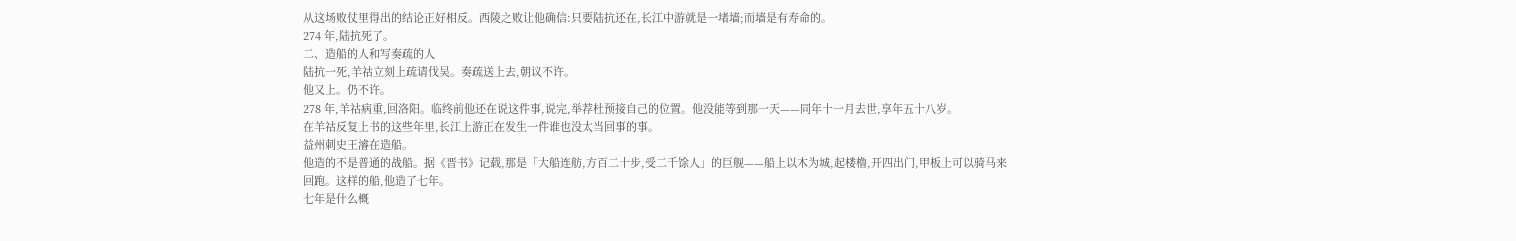从这场败仗里得出的结论正好相反。西陵之败让他确信:只要陆抗还在,长江中游就是一堵墙;而墙是有寿命的。
274 年,陆抗死了。
二、造船的人和写奏疏的人
陆抗一死,羊祜立刻上疏请伐吴。奏疏送上去,朝议不许。
他又上。仍不许。
278 年,羊祜病重,回洛阳。临终前他还在说这件事,说完,举荐杜预接自己的位置。他没能等到那一天——同年十一月去世,享年五十八岁。
在羊祜反复上书的这些年里,长江上游正在发生一件谁也没太当回事的事。
益州刺史王濬在造船。
他造的不是普通的战船。据《晋书》记载,那是「大船连舫,方百二十步,受二千馀人」的巨舰——船上以木为城,起楼橹,开四出门,甲板上可以骑马来回跑。这样的船,他造了七年。
七年是什么概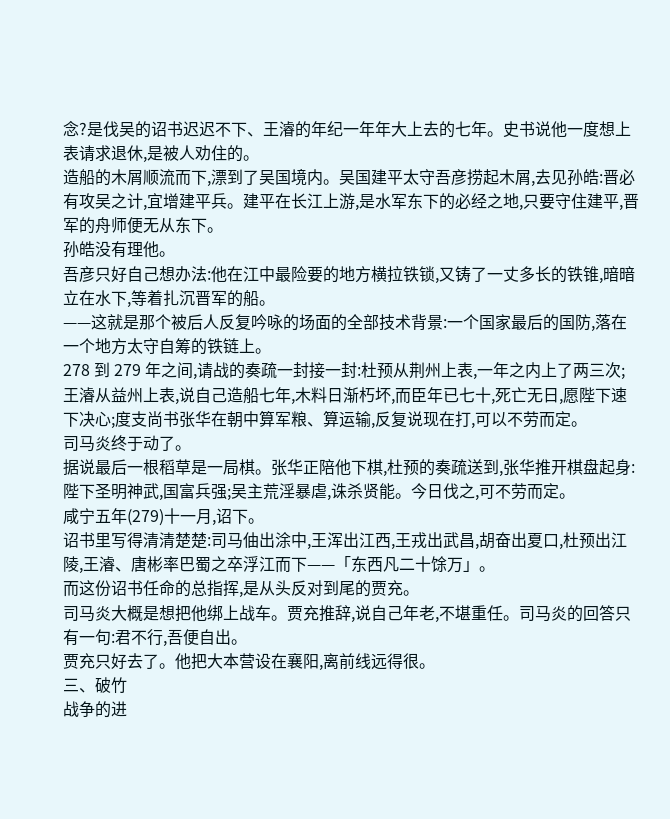念?是伐吴的诏书迟迟不下、王濬的年纪一年年大上去的七年。史书说他一度想上表请求退休,是被人劝住的。
造船的木屑顺流而下,漂到了吴国境内。吴国建平太守吾彦捞起木屑,去见孙皓:晋必有攻吴之计,宜增建平兵。建平在长江上游,是水军东下的必经之地,只要守住建平,晋军的舟师便无从东下。
孙皓没有理他。
吾彦只好自己想办法:他在江中最险要的地方横拉铁锁,又铸了一丈多长的铁锥,暗暗立在水下,等着扎沉晋军的船。
——这就是那个被后人反复吟咏的场面的全部技术背景:一个国家最后的国防,落在一个地方太守自筹的铁链上。
278 到 279 年之间,请战的奏疏一封接一封:杜预从荆州上表,一年之内上了两三次;王濬从益州上表,说自己造船七年,木料日渐朽坏,而臣年已七十,死亡无日,愿陛下速下决心;度支尚书张华在朝中算军粮、算运输,反复说现在打,可以不劳而定。
司马炎终于动了。
据说最后一根稻草是一局棋。张华正陪他下棋,杜预的奏疏送到,张华推开棋盘起身:陛下圣明神武,国富兵强;吴主荒淫暴虐,诛杀贤能。今日伐之,可不劳而定。
咸宁五年(279)十一月,诏下。
诏书里写得清清楚楚:司马伷出涂中,王浑出江西,王戎出武昌,胡奋出夏口,杜预出江陵,王濬、唐彬率巴蜀之卒浮江而下——「东西凡二十馀万」。
而这份诏书任命的总指挥,是从头反对到尾的贾充。
司马炎大概是想把他绑上战车。贾充推辞,说自己年老,不堪重任。司马炎的回答只有一句:君不行,吾便自出。
贾充只好去了。他把大本营设在襄阳,离前线远得很。
三、破竹
战争的进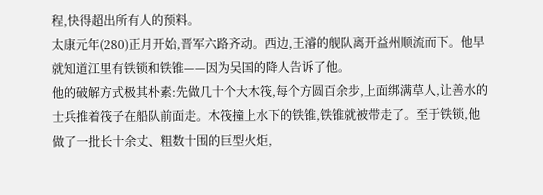程,快得超出所有人的预料。
太康元年(280)正月开始,晋军六路齐动。西边,王濬的舰队离开益州顺流而下。他早就知道江里有铁锁和铁锥——因为吴国的降人告诉了他。
他的破解方式极其朴素:先做几十个大木筏,每个方圆百余步,上面绑满草人,让善水的士兵推着筏子在船队前面走。木筏撞上水下的铁锥,铁锥就被带走了。至于铁锁,他做了一批长十余丈、粗数十围的巨型火炬,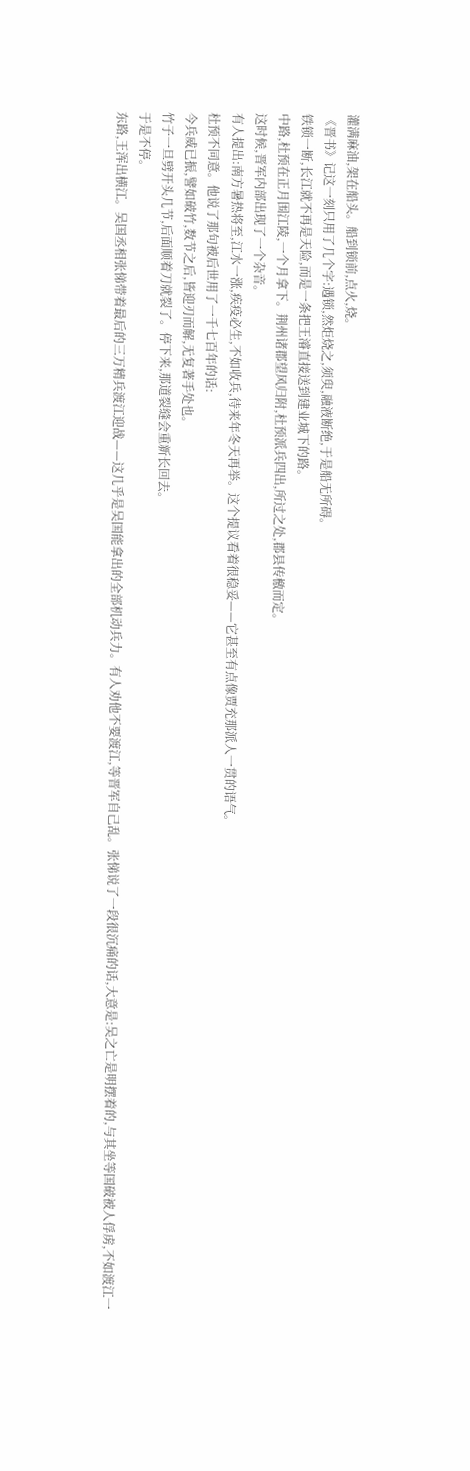灌满麻油,架在船头。船到锁前,点火,烧。
《晋书》记这一刻只用了几个字:遇锁,然炬烧之,须臾,融液断绝,于是船无所碍。
铁锁一断,长江就不再是天险,而是一条把王濬直接送到建业城下的路。
中路,杜预在正月围江陵,一个月拿下。荆州诸郡望风归附,杜预派兵四出,所过之处,郡县传檄而定。
这时候,晋军内部出现了一个杂音。
有人提出:南方暑热将至,江水一涨,疾疫必生,不如收兵,待来年冬天再举。这个提议看着很稳妥——它甚至有点像贾充那派人一贯的语气。
杜预不同意。他说了那句被后世用了一千七百年的话:
今兵威已振,譬如破竹,数节之后,皆迎刃而解,无复著手处也。
竹子一旦劈开头几节,后面顺着刀就裂了。停下来,那道裂缝会重新长回去。
于是不停。
东路,王浑出横江。吴国丞相张悌带着最后的三万精兵渡江迎战——这几乎是吴国能拿出的全部机动兵力。有人劝他不要渡江,等晋军自己乱。张悌说了一段很沉痛的话,大意是:吴之亡是明摆着的,与其坐等国破被人俘虏,不如渡江一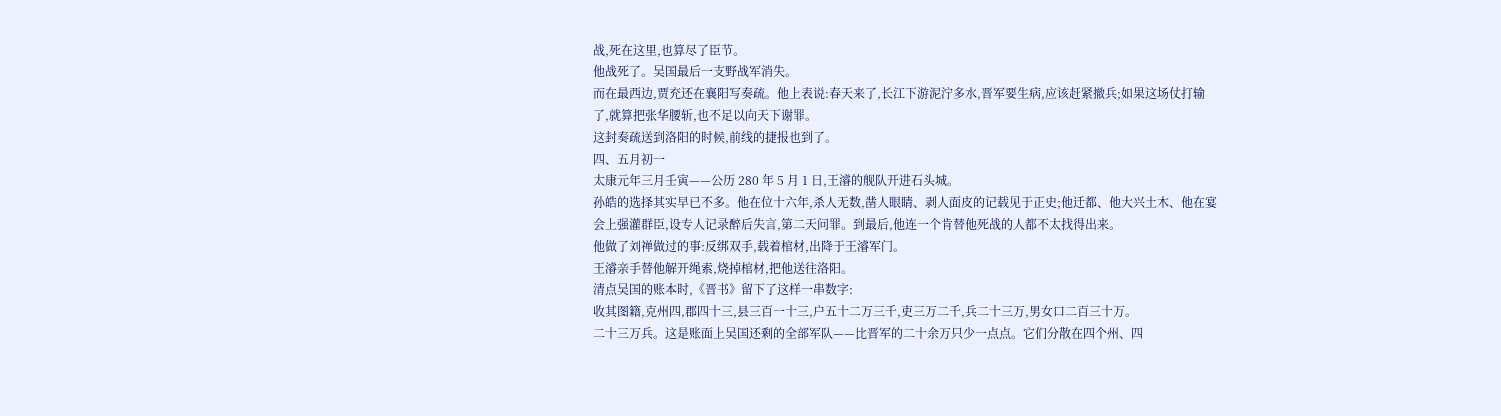战,死在这里,也算尽了臣节。
他战死了。吴国最后一支野战军消失。
而在最西边,贾充还在襄阳写奏疏。他上表说:春天来了,长江下游泥泞多水,晋军要生病,应该赶紧撤兵;如果这场仗打输了,就算把张华腰斩,也不足以向天下谢罪。
这封奏疏送到洛阳的时候,前线的捷报也到了。
四、五月初一
太康元年三月壬寅——公历 280 年 5 月 1 日,王濬的舰队开进石头城。
孙皓的选择其实早已不多。他在位十六年,杀人无数,凿人眼睛、剥人面皮的记载见于正史;他迁都、他大兴土木、他在宴会上强灌群臣,设专人记录醉后失言,第二天问罪。到最后,他连一个肯替他死战的人都不太找得出来。
他做了刘禅做过的事:反绑双手,载着棺材,出降于王濬军门。
王濬亲手替他解开绳索,烧掉棺材,把他送往洛阳。
清点吴国的账本时,《晋书》留下了这样一串数字:
收其图籍,克州四,郡四十三,县三百一十三,户五十二万三千,吏三万二千,兵二十三万,男女口二百三十万。
二十三万兵。这是账面上吴国还剩的全部军队——比晋军的二十余万只少一点点。它们分散在四个州、四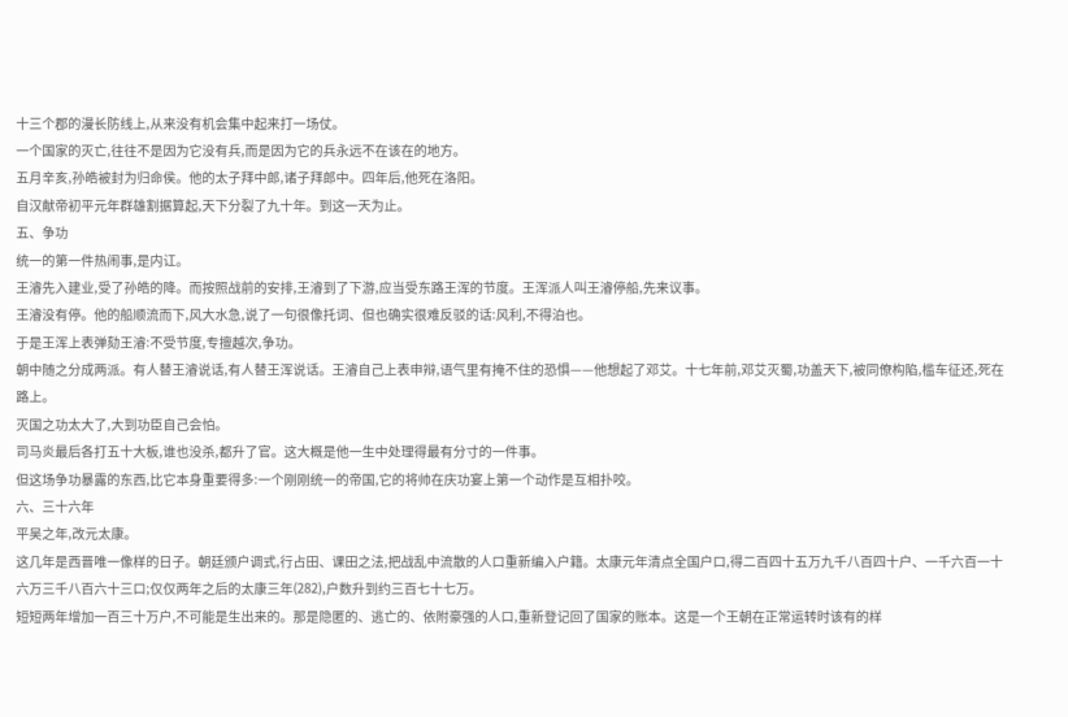十三个郡的漫长防线上,从来没有机会集中起来打一场仗。
一个国家的灭亡,往往不是因为它没有兵,而是因为它的兵永远不在该在的地方。
五月辛亥,孙皓被封为归命侯。他的太子拜中郎,诸子拜郎中。四年后,他死在洛阳。
自汉献帝初平元年群雄割据算起,天下分裂了九十年。到这一天为止。
五、争功
统一的第一件热闹事,是内讧。
王濬先入建业,受了孙皓的降。而按照战前的安排,王濬到了下游,应当受东路王浑的节度。王浑派人叫王濬停船,先来议事。
王濬没有停。他的船顺流而下,风大水急,说了一句很像托词、但也确实很难反驳的话:风利,不得泊也。
于是王浑上表弹劾王濬:不受节度,专擅越次,争功。
朝中随之分成两派。有人替王濬说话,有人替王浑说话。王濬自己上表申辩,语气里有掩不住的恐惧——他想起了邓艾。十七年前,邓艾灭蜀,功盖天下,被同僚构陷,槛车征还,死在路上。
灭国之功太大了,大到功臣自己会怕。
司马炎最后各打五十大板,谁也没杀,都升了官。这大概是他一生中处理得最有分寸的一件事。
但这场争功暴露的东西,比它本身重要得多:一个刚刚统一的帝国,它的将帅在庆功宴上第一个动作是互相扑咬。
六、三十六年
平吴之年,改元太康。
这几年是西晋唯一像样的日子。朝廷颁户调式,行占田、课田之法,把战乱中流散的人口重新编入户籍。太康元年清点全国户口,得二百四十五万九千八百四十户、一千六百一十六万三千八百六十三口;仅仅两年之后的太康三年(282),户数升到约三百七十七万。
短短两年增加一百三十万户,不可能是生出来的。那是隐匿的、逃亡的、依附豪强的人口,重新登记回了国家的账本。这是一个王朝在正常运转时该有的样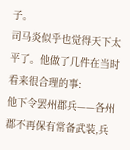子。
司马炎似乎也觉得天下太平了。他做了几件在当时看来很合理的事:
他下令罢州郡兵——各州郡不再保有常备武装,兵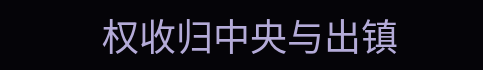权收归中央与出镇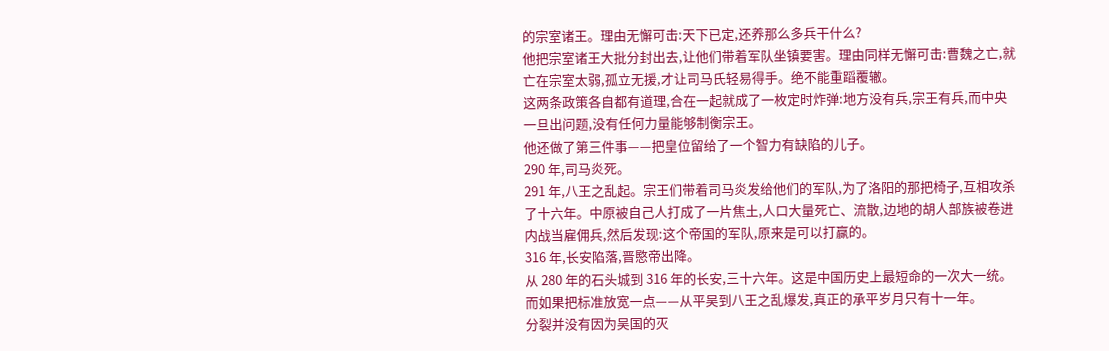的宗室诸王。理由无懈可击:天下已定,还养那么多兵干什么?
他把宗室诸王大批分封出去,让他们带着军队坐镇要害。理由同样无懈可击:曹魏之亡,就亡在宗室太弱,孤立无援,才让司马氏轻易得手。绝不能重蹈覆辙。
这两条政策各自都有道理,合在一起就成了一枚定时炸弹:地方没有兵,宗王有兵,而中央一旦出问题,没有任何力量能够制衡宗王。
他还做了第三件事——把皇位留给了一个智力有缺陷的儿子。
290 年,司马炎死。
291 年,八王之乱起。宗王们带着司马炎发给他们的军队,为了洛阳的那把椅子,互相攻杀了十六年。中原被自己人打成了一片焦土,人口大量死亡、流散,边地的胡人部族被卷进内战当雇佣兵,然后发现:这个帝国的军队,原来是可以打赢的。
316 年,长安陷落,晋愍帝出降。
从 280 年的石头城到 316 年的长安,三十六年。这是中国历史上最短命的一次大一统。
而如果把标准放宽一点——从平吴到八王之乱爆发,真正的承平岁月只有十一年。
分裂并没有因为吴国的灭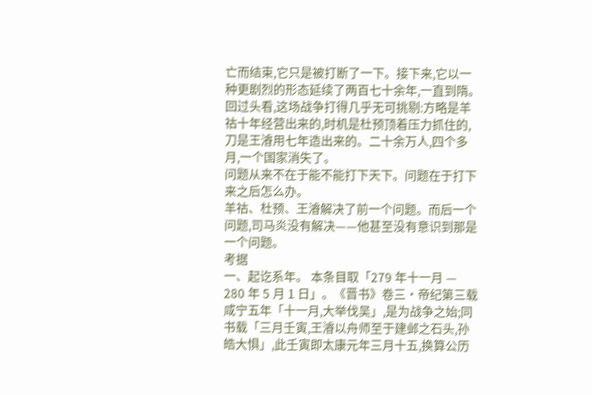亡而结束,它只是被打断了一下。接下来,它以一种更剧烈的形态延续了两百七十余年,一直到隋。
回过头看,这场战争打得几乎无可挑剔:方略是羊祜十年经营出来的,时机是杜预顶着压力抓住的,刀是王濬用七年造出来的。二十余万人,四个多月,一个国家消失了。
问题从来不在于能不能打下天下。问题在于打下来之后怎么办。
羊祜、杜预、王濬解决了前一个问题。而后一个问题,司马炎没有解决——他甚至没有意识到那是一个问题。
考据
一、起讫系年。 本条目取「279 年十一月 — 280 年 5 月 1 日」。《晋书》卷三·帝纪第三载咸宁五年「十一月,大举伐吴」,是为战争之始;同书载「三月壬寅,王濬以舟师至于建邺之石头,孙皓大惧」,此壬寅即太康元年三月十五,换算公历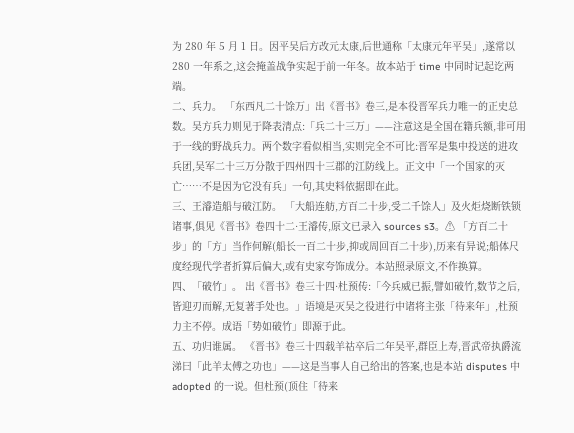为 280 年 5 月 1 日。因平吴后方改元太康,后世通称「太康元年平吴」,遂常以 280 一年系之,这会掩盖战争实起于前一年冬。故本站于 time 中同时记起讫两端。
二、兵力。 「东西凡二十馀万」出《晋书》卷三,是本役晋军兵力唯一的正史总数。吴方兵力则见于降表清点:「兵二十三万」——注意这是全国在籍兵额,非可用于一线的野战兵力。两个数字看似相当,实则完全不可比:晋军是集中投送的进攻兵团,吴军二十三万分散于四州四十三郡的江防线上。正文中「一个国家的灭亡……不是因为它没有兵」一句,其史料依据即在此。
三、王濬造船与破江防。 「大船连舫,方百二十步,受二千馀人」及火炬烧断铁锁诸事,俱见《晋书》卷四十二·王濬传,原文已录入 sources s3。⚠ 「方百二十步」的「方」当作何解(船长一百二十步,抑或周回百二十步),历来有异说;船体尺度经现代学者折算后偏大,或有史家夸饰成分。本站照录原文,不作换算。
四、「破竹」。 出《晋书》卷三十四·杜预传:「今兵威已振,譬如破竹,数节之后,皆迎刃而解,无复著手处也。」语境是灭吴之役进行中诸将主张「待来年」,杜预力主不停。成语「势如破竹」即源于此。
五、功归谁属。 《晋书》卷三十四载羊祜卒后二年吴平,群臣上寿,晋武帝执爵流涕曰「此羊太傅之功也」——这是当事人自己给出的答案,也是本站 disputes 中 adopted 的一说。但杜预(顶住「待来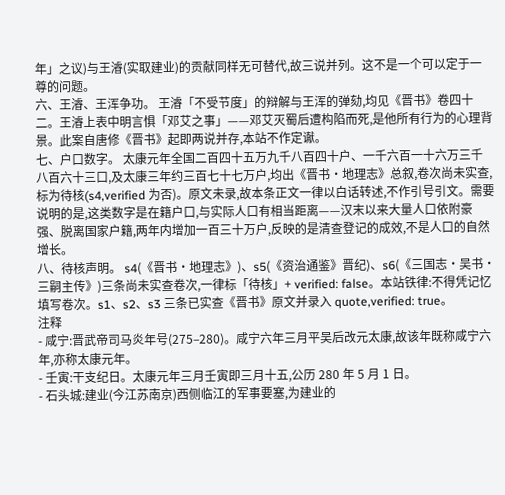年」之议)与王濬(实取建业)的贡献同样无可替代,故三说并列。这不是一个可以定于一尊的问题。
六、王濬、王浑争功。 王濬「不受节度」的辩解与王浑的弹劾,均见《晋书》卷四十二。王濬上表中明言惧「邓艾之事」——邓艾灭蜀后遭构陷而死,是他所有行为的心理背景。此案自唐修《晋书》起即两说并存,本站不作定谳。
七、户口数字。 太康元年全国二百四十五万九千八百四十户、一千六百一十六万三千八百六十三口,及太康三年约三百七十七万户,均出《晋书·地理志》总叙,卷次尚未实查,标为待核(s4,verified 为否)。原文未录,故本条正文一律以白话转述,不作引号引文。需要说明的是,这类数字是在籍户口,与实际人口有相当距离——汉末以来大量人口依附豪强、脱离国家户籍,两年内增加一百三十万户,反映的是清查登记的成效,不是人口的自然增长。
八、待核声明。 s4(《晋书·地理志》)、s5(《资治通鉴》晋纪)、s6(《三国志·吴书·三嗣主传》)三条尚未实查卷次,一律标「待核」+ verified: false。本站铁律:不得凭记忆填写卷次。s1、s2、s3 三条已实查《晋书》原文并录入 quote,verified: true。
注释
- 咸宁:晋武帝司马炎年号(275–280)。咸宁六年三月平吴后改元太康,故该年既称咸宁六年,亦称太康元年。
- 壬寅:干支纪日。太康元年三月壬寅即三月十五,公历 280 年 5 月 1 日。
- 石头城:建业(今江苏南京)西侧临江的军事要塞,为建业的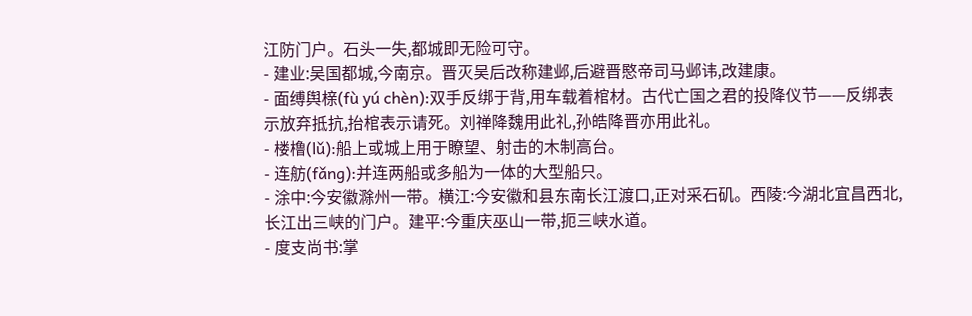江防门户。石头一失,都城即无险可守。
- 建业:吴国都城,今南京。晋灭吴后改称建邺,后避晋愍帝司马邺讳,改建康。
- 面缚舆榇(fù yú chèn):双手反绑于背,用车载着棺材。古代亡国之君的投降仪节——反绑表示放弃抵抗,抬棺表示请死。刘禅降魏用此礼,孙皓降晋亦用此礼。
- 楼橹(lǔ):船上或城上用于瞭望、射击的木制高台。
- 连舫(fǎng):并连两船或多船为一体的大型船只。
- 涂中:今安徽滁州一带。横江:今安徽和县东南长江渡口,正对采石矶。西陵:今湖北宜昌西北,长江出三峡的门户。建平:今重庆巫山一带,扼三峡水道。
- 度支尚书:掌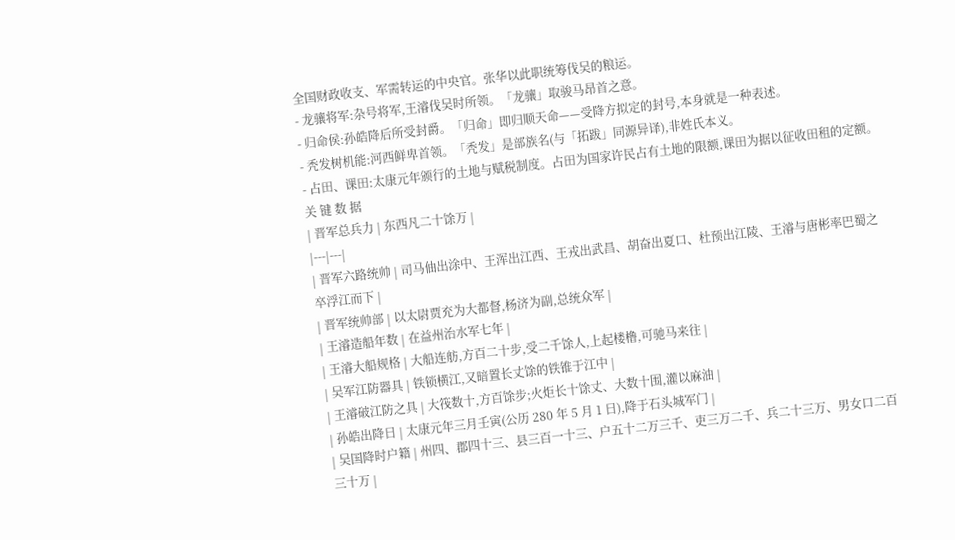全国财政收支、军需转运的中央官。张华以此职统筹伐吴的粮运。
- 龙骧将军:杂号将军,王濬伐吴时所领。「龙骧」取骏马昂首之意。
- 归命侯:孙皓降后所受封爵。「归命」即归顺天命——受降方拟定的封号,本身就是一种表述。
- 秃发树机能:河西鲜卑首领。「秃发」是部族名(与「拓跋」同源异译),非姓氏本义。
- 占田、课田:太康元年颁行的土地与赋税制度。占田为国家许民占有土地的限额,课田为据以征收田租的定额。
关 键 数 据
| 晋军总兵力 | 东西凡二十馀万 |
|---|---|
| 晋军六路统帅 | 司马伷出涂中、王浑出江西、王戎出武昌、胡奋出夏口、杜预出江陵、王濬与唐彬率巴蜀之卒浮江而下 |
| 晋军统帅部 | 以太尉贾充为大都督,杨济为副,总统众军 |
| 王濬造船年数 | 在益州治水军七年 |
| 王濬大船规格 | 大船连舫,方百二十步,受二千馀人,上起楼橹,可驰马来往 |
| 吴军江防器具 | 铁锁横江,又暗置长丈馀的铁锥于江中 |
| 王濬破江防之具 | 大筏数十,方百馀步;火炬长十馀丈、大数十围,灌以麻油 |
| 孙皓出降日 | 太康元年三月壬寅(公历 280 年 5 月 1 日),降于石头城军门 |
| 吴国降时户籍 | 州四、郡四十三、县三百一十三、户五十二万三千、吏三万二千、兵二十三万、男女口二百三十万 |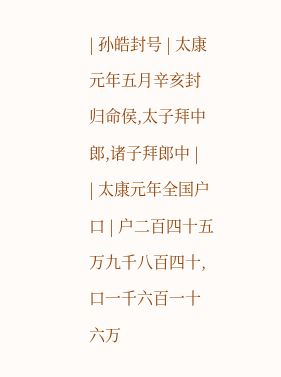| 孙皓封号 | 太康元年五月辛亥封归命侯,太子拜中郎,诸子拜郎中 |
| 太康元年全国户口 | 户二百四十五万九千八百四十,口一千六百一十六万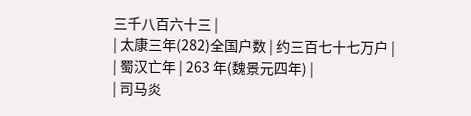三千八百六十三 |
| 太康三年(282)全国户数 | 约三百七十七万户 |
| 蜀汉亡年 | 263 年(魏景元四年) |
| 司马炎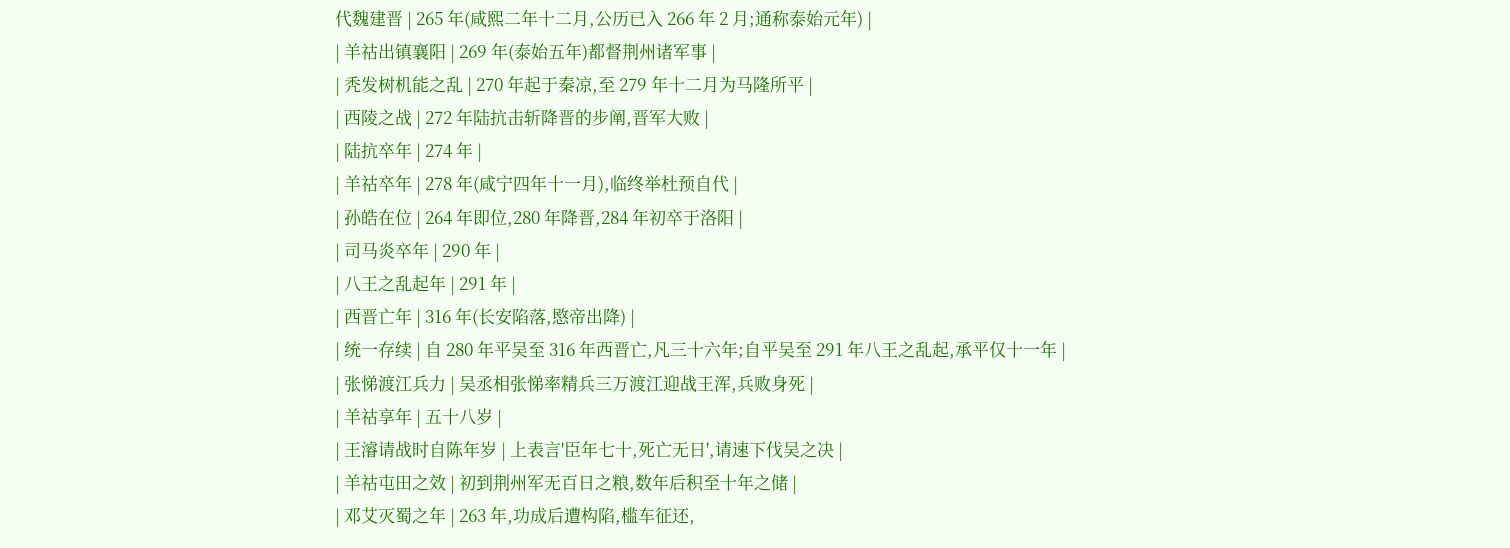代魏建晋 | 265 年(咸熙二年十二月,公历已入 266 年 2 月;通称泰始元年) |
| 羊祜出镇襄阳 | 269 年(泰始五年)都督荆州诸军事 |
| 秃发树机能之乱 | 270 年起于秦凉,至 279 年十二月为马隆所平 |
| 西陵之战 | 272 年陆抗击斩降晋的步阐,晋军大败 |
| 陆抗卒年 | 274 年 |
| 羊祜卒年 | 278 年(咸宁四年十一月),临终举杜预自代 |
| 孙皓在位 | 264 年即位,280 年降晋,284 年初卒于洛阳 |
| 司马炎卒年 | 290 年 |
| 八王之乱起年 | 291 年 |
| 西晋亡年 | 316 年(长安陷落,愍帝出降) |
| 统一存续 | 自 280 年平吴至 316 年西晋亡,凡三十六年;自平吴至 291 年八王之乱起,承平仅十一年 |
| 张悌渡江兵力 | 吴丞相张悌率精兵三万渡江迎战王浑,兵败身死 |
| 羊祜享年 | 五十八岁 |
| 王濬请战时自陈年岁 | 上表言'臣年七十,死亡无日',请速下伐吴之决 |
| 羊祜屯田之效 | 初到荆州军无百日之粮,数年后积至十年之储 |
| 邓艾灭蜀之年 | 263 年,功成后遭构陷,槛车征还,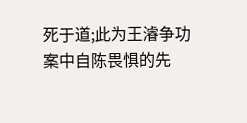死于道;此为王濬争功案中自陈畏惧的先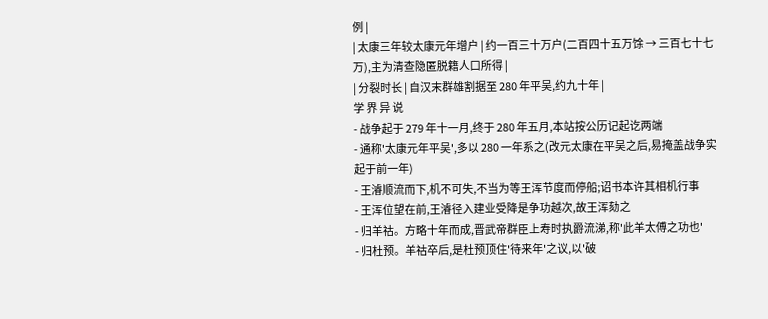例 |
| 太康三年较太康元年增户 | 约一百三十万户(二百四十五万馀 → 三百七十七万),主为清查隐匿脱籍人口所得 |
| 分裂时长 | 自汉末群雄割据至 280 年平吴,约九十年 |
学 界 异 说
- 战争起于 279 年十一月,终于 280 年五月,本站按公历记起讫两端
- 通称'太康元年平吴',多以 280 一年系之(改元太康在平吴之后,易掩盖战争实起于前一年)
- 王濬顺流而下,机不可失,不当为等王浑节度而停船;诏书本许其相机行事
- 王浑位望在前,王濬径入建业受降是争功越次,故王浑劾之
- 归羊祜。方略十年而成,晋武帝群臣上寿时执爵流涕,称'此羊太傅之功也'
- 归杜预。羊祜卒后,是杜预顶住'待来年'之议,以'破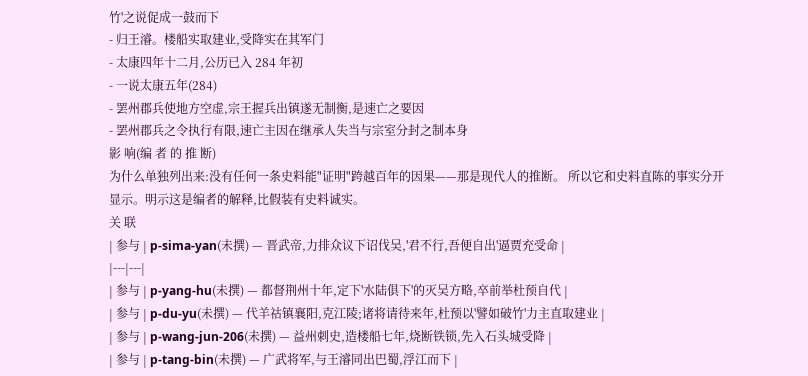竹'之说促成一鼓而下
- 归王濬。楼船实取建业,受降实在其军门
- 太康四年十二月,公历已入 284 年初
- 一说太康五年(284)
- 罢州郡兵使地方空虚,宗王握兵出镇遂无制衡,是速亡之要因
- 罢州郡兵之令执行有限,速亡主因在继承人失当与宗室分封之制本身
影 响(编 者 的 推 断)
为什么单独列出来:没有任何一条史料能"证明"跨越百年的因果——那是现代人的推断。 所以它和史料直陈的事实分开显示。明示这是编者的解释,比假装有史料诚实。
关 联
| 参与 | p-sima-yan(未撰) — 晋武帝,力排众议下诏伐吴,'君不行,吾便自出'逼贾充受命 |
|---|---|
| 参与 | p-yang-hu(未撰) — 都督荆州十年,定下'水陆俱下'的灭吴方略,卒前举杜预自代 |
| 参与 | p-du-yu(未撰) — 代羊祜镇襄阳,克江陵;诸将请待来年,杜预以'譬如破竹'力主直取建业 |
| 参与 | p-wang-jun-206(未撰) — 益州刺史,造楼船七年,烧断铁锁,先入石头城受降 |
| 参与 | p-tang-bin(未撰) — 广武将军,与王濬同出巴蜀,浮江而下 |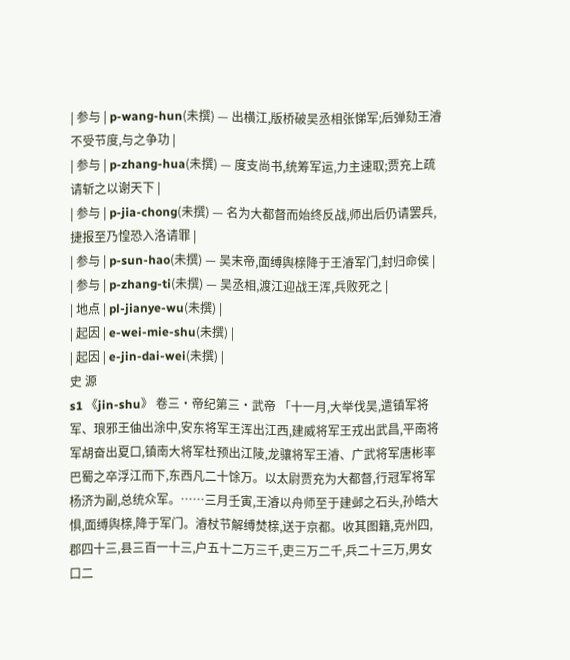| 参与 | p-wang-hun(未撰) — 出横江,版桥破吴丞相张悌军;后弹劾王濬不受节度,与之争功 |
| 参与 | p-zhang-hua(未撰) — 度支尚书,统筹军运,力主速取;贾充上疏请斩之以谢天下 |
| 参与 | p-jia-chong(未撰) — 名为大都督而始终反战,师出后仍请罢兵,捷报至乃惶恐入洛请罪 |
| 参与 | p-sun-hao(未撰) — 吴末帝,面缚舆榇降于王濬军门,封归命侯 |
| 参与 | p-zhang-ti(未撰) — 吴丞相,渡江迎战王浑,兵败死之 |
| 地点 | pl-jianye-wu(未撰) |
| 起因 | e-wei-mie-shu(未撰) |
| 起因 | e-jin-dai-wei(未撰) |
史 源
s1 《jin-shu》 卷三·帝纪第三·武帝 「十一月,大举伐吴,遣镇军将军、琅邪王伷出涂中,安东将军王浑出江西,建威将军王戎出武昌,平南将军胡奋出夏口,镇南大将军杜预出江陵,龙骧将军王濬、广武将军唐彬率巴蜀之卒浮江而下,东西凡二十馀万。以太尉贾充为大都督,行冠军将军杨济为副,总统众军。……三月壬寅,王濬以舟师至于建邺之石头,孙皓大惧,面缚舆榇,降于军门。濬杖节解缚焚榇,送于京都。收其图籍,克州四,郡四十三,县三百一十三,户五十二万三千,吏三万二千,兵二十三万,男女口二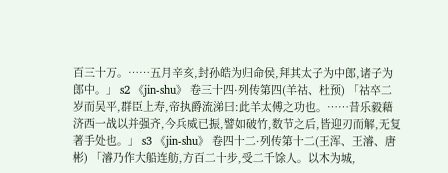百三十万。……五月辛亥,封孙皓为归命侯,拜其太子为中郎,诸子为郎中。」 s2 《jin-shu》 卷三十四·列传第四(羊祜、杜预) 「祜卒二岁而吴平,群臣上寿,帝执爵流涕曰:此羊太傅之功也。……昔乐毅藉济西一战以并强齐,今兵威已振,譬如破竹,数节之后,皆迎刃而解,无复著手处也。」 s3 《jin-shu》 卷四十二·列传第十二(王浑、王濬、唐彬) 「濬乃作大船连舫,方百二十步,受二千馀人。以木为城,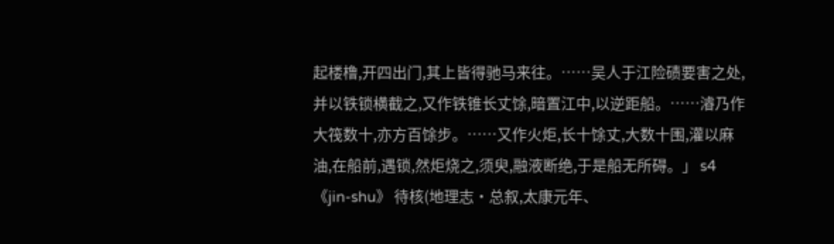起楼橹,开四出门,其上皆得驰马来往。……吴人于江险碛要害之处,并以铁锁横截之,又作铁锥长丈馀,暗置江中,以逆距船。……濬乃作大筏数十,亦方百馀步。……又作火炬,长十馀丈,大数十围,灌以麻油,在船前,遇锁,然炬烧之,须臾,融液断绝,于是船无所碍。」 s4 《jin-shu》 待核(地理志·总叙,太康元年、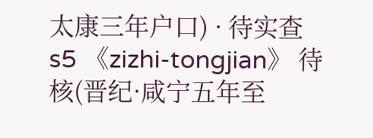太康三年户口) · 待实查 s5 《zizhi-tongjian》 待核(晋纪·咸宁五年至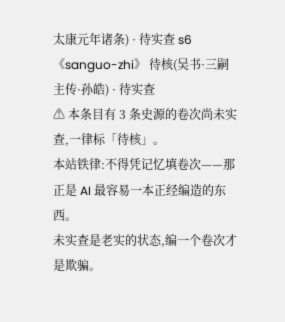太康元年诸条) · 待实查 s6 《sanguo-zhi》 待核(吴书·三嗣主传·孙皓) · 待实查
⚠ 本条目有 3 条史源的卷次尚未实查,一律标「待核」。
本站铁律:不得凭记忆填卷次——那正是 AI 最容易一本正经编造的东西。
未实查是老实的状态,编一个卷次才是欺骗。